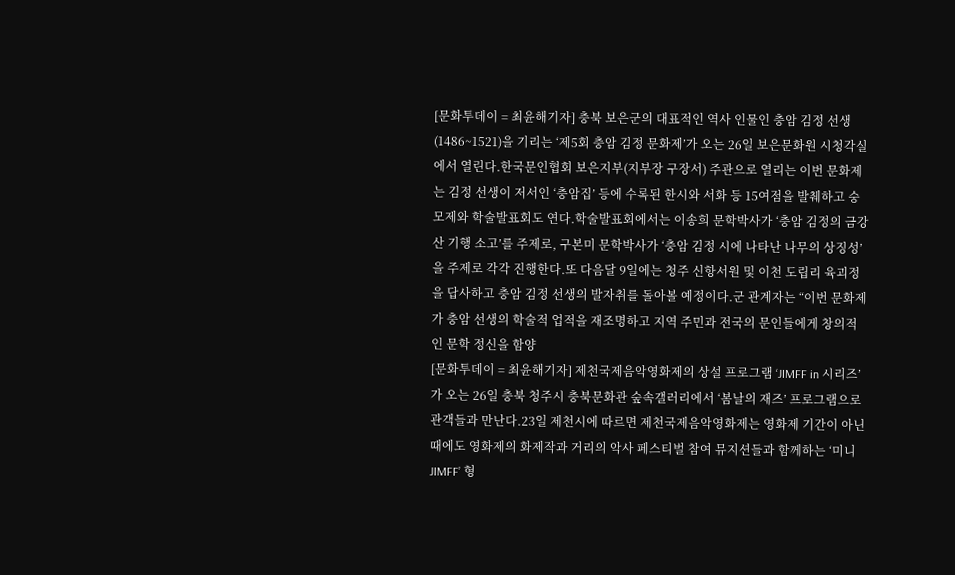[문화투데이 = 최윤해기자] 충북 보은군의 대표적인 역사 인물인 충암 김정 선생(1486~1521)을 기리는 ‘제5회 충암 김정 문화제’가 오는 26일 보은문화원 시청각실에서 열린다.한국문인협회 보은지부(지부장 구장서) 주관으로 열리는 이번 문화제는 김정 선생이 저서인 ‘충암집’ 등에 수록된 한시와 서화 등 15여점을 발췌하고 숭모제와 학술발표회도 연다.학술발표회에서는 이송희 문학박사가 ‘충암 김정의 금강산 기행 소고’를 주제로, 구본미 문학박사가 ‘충암 김정 시에 나타난 나무의 상징성’을 주제로 각각 진행한다.또 다음달 9일에는 청주 신항서원 및 이천 도립리 육괴정을 답사하고 충암 김정 선생의 발자취를 돌아볼 예정이다.군 관계자는 “이번 문화제가 충암 선생의 학술적 업적을 재조명하고 지역 주민과 전국의 문인들에게 창의적인 문학 정신을 함양
[문화투데이 = 최윤해기자] 제천국제음악영화제의 상설 프로그램 ‘JIMFF in 시리즈’가 오는 26일 충북 청주시 충북문화관 숲속갤러리에서 ‘봄날의 재즈’ 프로그램으로 관객들과 만난다.23일 제천시에 따르면 제천국제음악영화제는 영화제 기간이 아닌 때에도 영화제의 화제작과 거리의 악사 페스티벌 참여 뮤지션들과 함께하는 ‘미니 JIMFF’ 형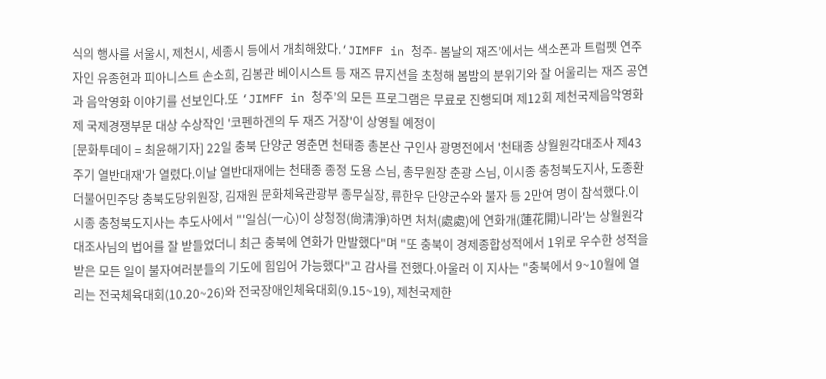식의 행사를 서울시, 제천시, 세종시 등에서 개최해왔다.‘JIMFF in 청주- 봄날의 재즈’에서는 색소폰과 트럼펫 연주자인 유종현과 피아니스트 손소희, 김봉관 베이시스트 등 재즈 뮤지션을 초청해 봄밤의 분위기와 잘 어울리는 재즈 공연과 음악영화 이야기를 선보인다.또 ‘JIMFF in 청주’의 모든 프로그램은 무료로 진행되며 제12회 제천국제음악영화제 국제경쟁부문 대상 수상작인 '코펜하겐의 두 재즈 거장'이 상영될 예정이
[문화투데이 = 최윤해기자] 22일 충북 단양군 영춘면 천태종 총본산 구인사 광명전에서 '천태종 상월원각대조사 제43주기 열반대재'가 열렸다.이날 열반대재에는 천태종 종정 도용 스님, 총무원장 춘광 스님, 이시종 충청북도지사, 도종환 더불어민주당 충북도당위원장, 김재원 문화체육관광부 종무실장, 류한우 단양군수와 불자 등 2만여 명이 참석했다.이시종 충청북도지사는 추도사에서 "'일심(一心)이 상청정(尙淸淨)하면 처처(處處)에 연화개(蓮花開)니라'는 상월원각대조사님의 법어를 잘 받들었더니 최근 충북에 연화가 만발했다"며 "또 충북이 경제종합성적에서 1위로 우수한 성적을 받은 모든 일이 불자여러분들의 기도에 힘입어 가능했다"고 감사를 전했다.아울러 이 지사는 "충북에서 9~10월에 열리는 전국체육대회(10.20~26)와 전국장애인체육대회(9.15~19), 제천국제한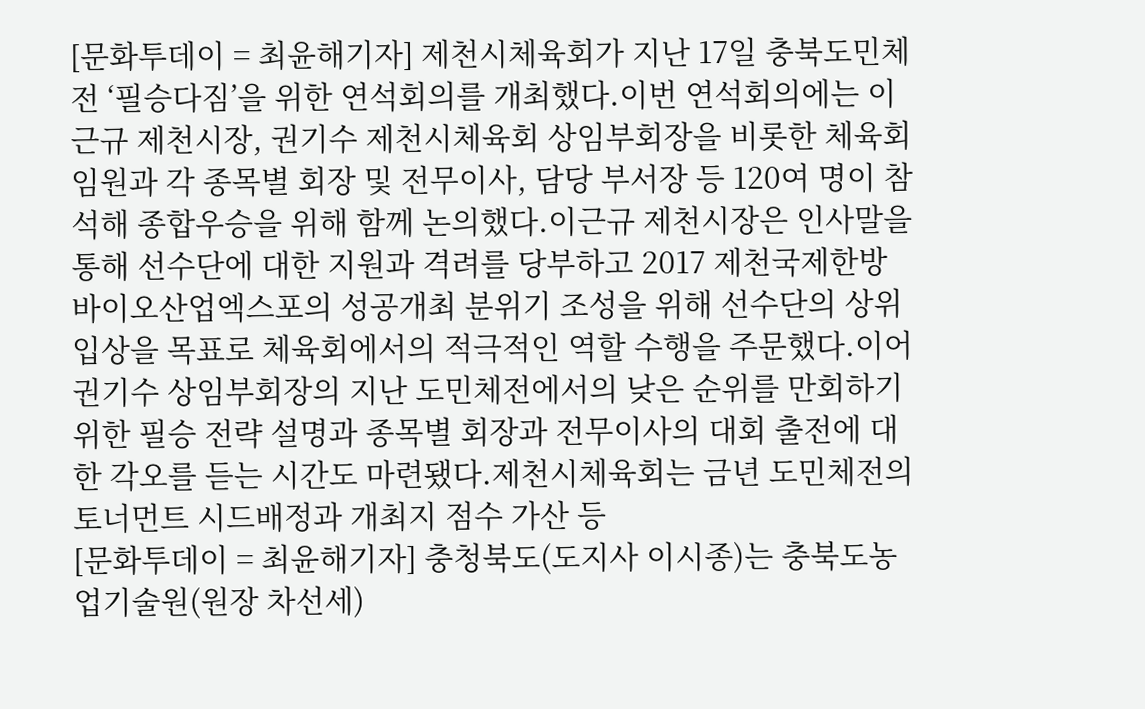[문화투데이 = 최윤해기자] 제천시체육회가 지난 17일 충북도민체전 ‘필승다짐’을 위한 연석회의를 개최했다.이번 연석회의에는 이근규 제천시장, 권기수 제천시체육회 상임부회장을 비롯한 체육회 임원과 각 종목별 회장 및 전무이사, 담당 부서장 등 120여 명이 참석해 종합우승을 위해 함께 논의했다.이근규 제천시장은 인사말을 통해 선수단에 대한 지원과 격려를 당부하고 2017 제천국제한방바이오산업엑스포의 성공개최 분위기 조성을 위해 선수단의 상위입상을 목표로 체육회에서의 적극적인 역할 수행을 주문했다.이어 권기수 상임부회장의 지난 도민체전에서의 낮은 순위를 만회하기 위한 필승 전략 설명과 종목별 회장과 전무이사의 대회 출전에 대한 각오를 듣는 시간도 마련됐다.제천시체육회는 금년 도민체전의 토너먼트 시드배정과 개최지 점수 가산 등
[문화투데이 = 최윤해기자] 충청북도(도지사 이시종)는 충북도농업기술원(원장 차선세)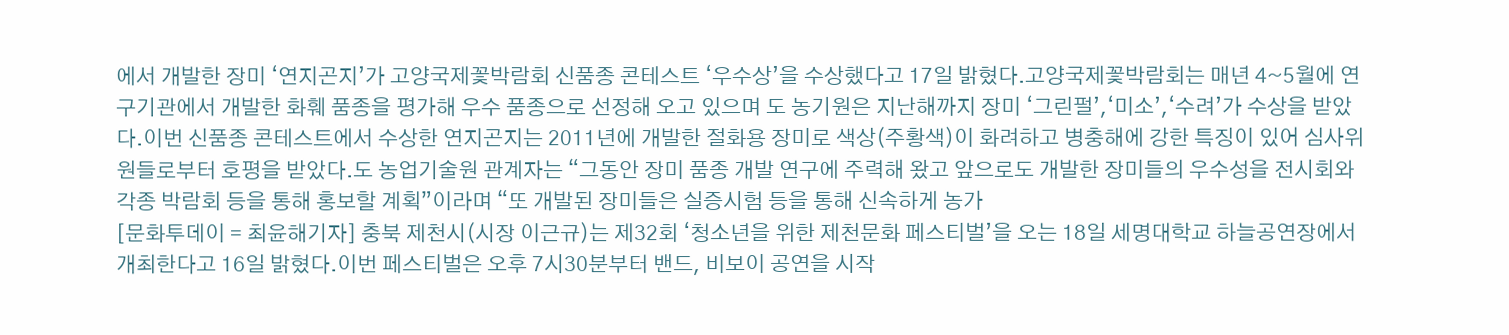에서 개발한 장미 ‘연지곤지’가 고양국제꽃박람회 신품종 콘테스트 ‘우수상’을 수상했다고 17일 밝혔다.고양국제꽃박람회는 매년 4~5월에 연구기관에서 개발한 화훼 품종을 평가해 우수 품종으로 선정해 오고 있으며 도 농기원은 지난해까지 장미 ‘그린펄’,‘미소’,‘수려’가 수상을 받았다.이번 신품종 콘테스트에서 수상한 연지곤지는 2011년에 개발한 절화용 장미로 색상(주황색)이 화려하고 병충해에 강한 특징이 있어 심사위원들로부터 호평을 받았다.도 농업기술원 관계자는 “그동안 장미 품종 개발 연구에 주력해 왔고 앞으로도 개발한 장미들의 우수성을 전시회와 각종 박람회 등을 통해 홍보할 계획”이라며 “또 개발된 장미들은 실증시험 등을 통해 신속하게 농가
[문화투데이 = 최윤해기자] 충북 제천시(시장 이근규)는 제32회 ‘청소년을 위한 제천문화 페스티벌’을 오는 18일 세명대학교 하늘공연장에서 개최한다고 16일 밝혔다.이번 페스티벌은 오후 7시30분부터 밴드, 비보이 공연을 시작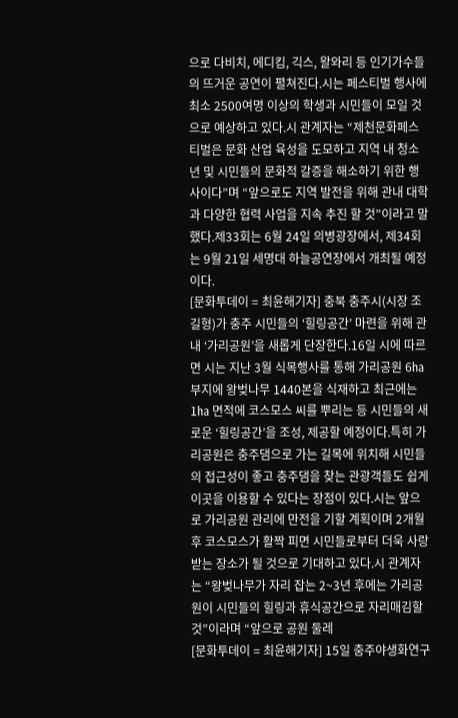으로 다비치, 에디킴, 긱스, 왈와리 등 인기가수들의 뜨거운 공연이 펼쳐진다.시는 페스티벌 행사에 최소 2500여명 이상의 학생과 시민들이 모일 것으로 예상하고 있다.시 관계자는 “제천문화페스티벌은 문화 산업 육성을 도모하고 지역 내 청소년 및 시민들의 문화적 갈증을 해소하기 위한 행사이다”며 “앞으로도 지역 발전을 위해 관내 대학과 다양한 협력 사업을 지속 추진 할 것”이라고 말했다.제33회는 6월 24일 의병광장에서, 제34회는 9월 21일 세명대 하늘공연장에서 개최될 예정이다.
[문화투데이 = 최윤해기자] 충북 충주시(시장 조길형)가 충주 시민들의 ‘힐링공간’ 마련을 위해 관내 ‘가리공원’을 새롭게 단장한다.16일 시에 따르면 시는 지난 3월 식목행사를 통해 가리공원 6㏊ 부지에 왕벚나무 1440본을 식재하고 최근에는 1㏊ 면적에 코스모스 씨를 뿌리는 등 시민들의 새로운 ‘힐링공간’을 조성, 제공할 예정이다.특히 가리공원은 충주댐으로 가는 길목에 위치해 시민들의 접근성이 좋고 충주댐을 찾는 관광객들도 쉽게 이곳을 이용할 수 있다는 장점이 있다.시는 앞으로 가리공원 관리에 만전을 기할 계획이며 2개월 후 코스모스가 활짝 피면 시민들로부터 더욱 사랑받는 장소가 될 것으로 기대하고 있다.시 관계자는 “왕벚나무가 자리 잡는 2~3년 후에는 가리공원이 시민들의 힐링과 휴식공간으로 자리매김할 것”이라며 “앞으로 공원 둘레
[문화투데이 = 최윤해기자] 15일 충주야생화연구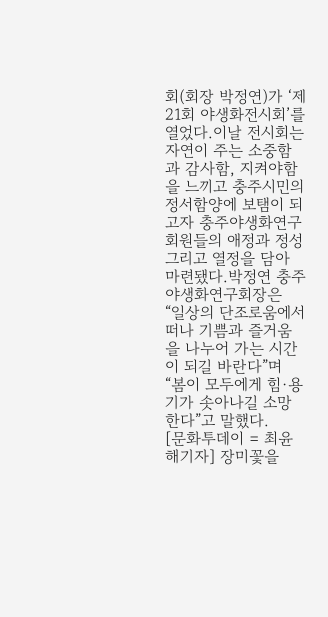회(회장 박정연)가 ‘제21회 야생화전시회’를 열었다.이날 전시회는 자연이 주는 소중함과 감사함, 지켜야함을 느끼고 충주시민의 정서함양에 보탬이 되고자 충주야생화연구회원들의 애정과 정성 그리고 열정을 담아 마련됐다.박정연 충주야생화연구회장은 “일상의 단조로움에서 떠나 기쁨과 즐거움을 나누어 가는 시간이 되길 바란다”며 “봄이 모두에게 힘·용기가 솟아나길 소망한다”고 말했다.
[문화투데이 = 최윤해기자] 장미꽃을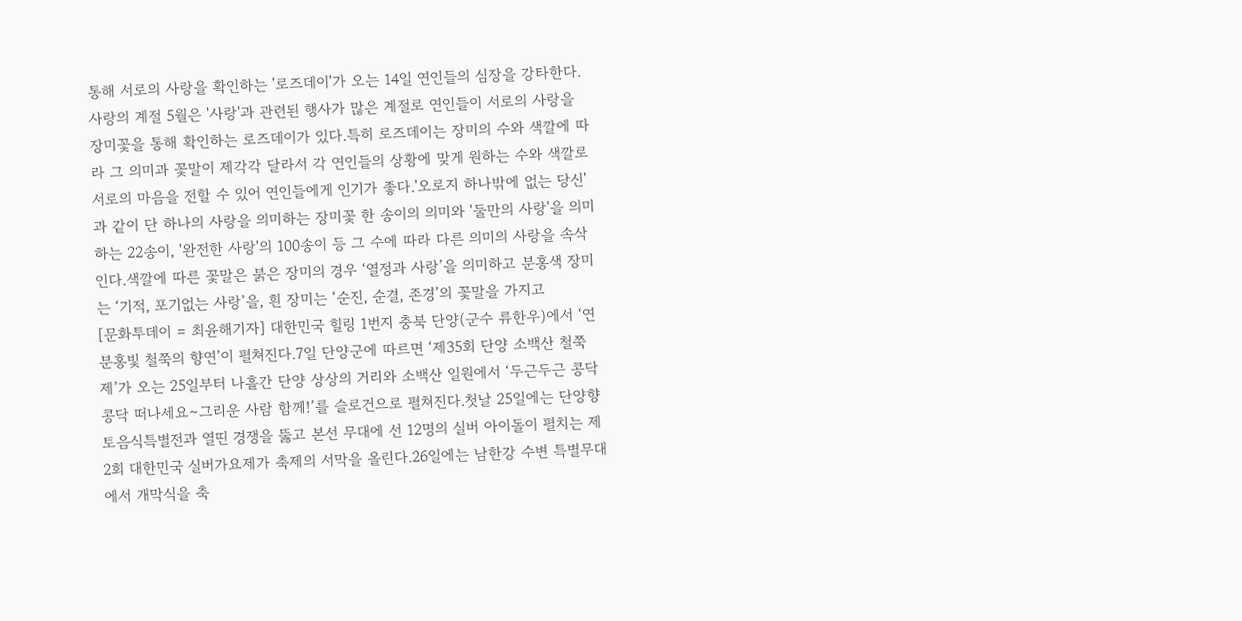통해 서로의 사랑을 확인하는 '로즈데이'가 오는 14일 연인들의 심장을 강타한다.사랑의 계절 5월은 '사랑'과 관련된 행사가 많은 계절로 연인들이 서로의 사랑을 장미꽃을 통해 확인하는 로즈데이가 있다.특히 로즈데이는 장미의 수와 색깔에 따라 그 의미과 꽃말이 제각각 달라서 각 연인들의 상황에 맞게 원하는 수와 색깔로 서로의 마음을 전할 수 있어 연인들에게 인기가 좋다.'오로지 하나밖에 없는 당신'과 같이 단 하나의 사랑을 의미하는 장미꽃 한 송이의 의미와 '둘만의 사랑'을 의미하는 22송이, '완전한 사랑'의 100송이 등 그 수에 따라 다른 의미의 사랑을 속삭인다.색깔에 따른 꽃말은 붉은 장미의 경우 ‘열정과 사랑’을 의미하고 분홍색 장미는 ‘기적, 포기없는 사랑’을, 흰 장미는 ‘순진, 순결, 존경’의 꽃말을 가지고
[문화투데이 = 최윤해기자] 대한민국 힐링 1번지 충북 단양(군수 류한우)에서 ‘연분홍빛 철쭉의 향연’이 펼쳐진다.7일 단양군에 따르면 ‘제35회 단양 소백산 철쭉제’가 오는 25일부터 나흘간 단양 상상의 거리와 소백산 일원에서 ‘두근두근 콩닥콩닥 떠나세요∼그리운 사람 함께!’를 슬로건으로 펼쳐진다.첫날 25일에는 단양향토음식특별전과 열띤 경쟁을 뚫고 본선 무대에 선 12명의 실버 아이돌이 펼치는 제2회 대한민국 실버가요제가 축제의 서막을 올린다.26일에는 남한강 수변 특별무대에서 개막식을 축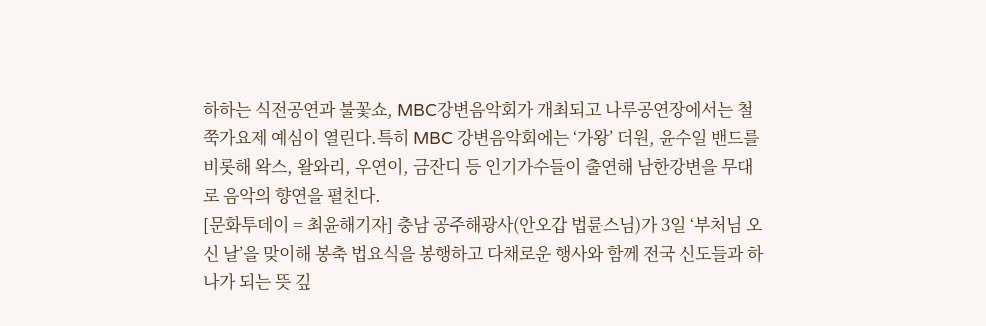하하는 식전공연과 불꽃쇼, MBC강변음악회가 개최되고 나루공연장에서는 철쭉가요제 예심이 열린다.특히 MBC 강변음악회에는 ‘가왕’ 더원, 윤수일 밴드를 비롯해 왁스, 왈와리, 우연이, 금잔디 등 인기가수들이 출연해 남한강변을 무대로 음악의 향연을 펼친다.
[문화투데이 = 최윤해기자] 충남 공주해광사(안오갑 법륜스님)가 3일 ‘부처님 오신 날’을 맞이해 봉축 법요식을 봉행하고 다채로운 행사와 함께 전국 신도들과 하나가 되는 뜻 깊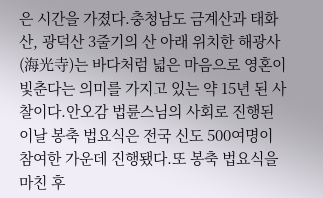은 시간을 가졌다.충청남도 금계산과 태화산, 광덕산 3줄기의 산 아래 위치한 해광사(海光寺)는 바다처럼 넓은 마음으로 영혼이 빛춘다는 의미를 가지고 있는 약 15년 된 사찰이다.안오감 법륜스님의 사회로 진행된 이날 봉축 법요식은 전국 신도 500여명이 참여한 가운데 진행됐다.또 봉축 법요식을 마친 후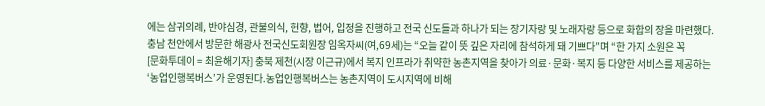에는 삼귀의례, 반야심경, 관불의식, 헌향, 법어, 입정을 진행하고 전국 신도들과 하나가 되는 장기자랑 및 노래자랑 등으로 화합의 장을 마련했다.충남 천안에서 방문한 해광사 전국신도회원장 임옥자씨(여,69세)는 “오늘 같이 뜻 깊은 자리에 참석하게 돼 기쁘다”며 “한 가지 소원은 꼭
[문화투데이 = 최윤해기자] 충북 제천(시장 이근규)에서 복지 인프라가 취약한 농촌지역을 찾아가 의료·문화·복지 등 다양한 서비스를 제공하는 ‘농업인행복버스’가 운영된다.농업인행복버스는 농촌지역이 도시지역에 비해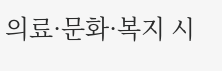의료·문화·복지 시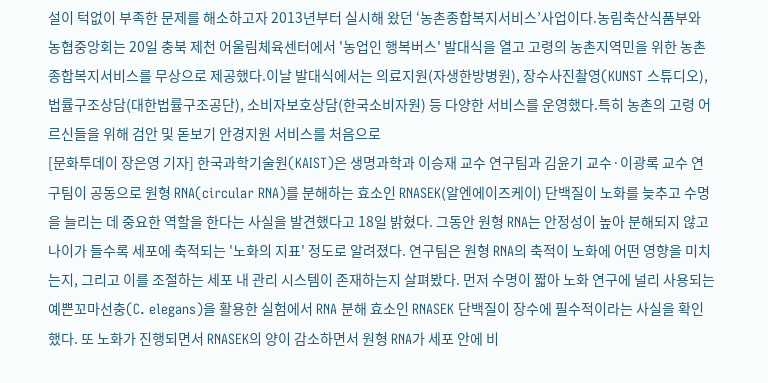설이 턱없이 부족한 문제를 해소하고자 2013년부터 실시해 왔던 ‘농촌종합복지서비스’사업이다.농림축산식품부와 농협중앙회는 20일 충북 제천 어울림체육센터에서 '농업인 행복버스' 발대식을 열고 고령의 농촌지역민을 위한 농촌종합복지서비스를 무상으로 제공했다.이날 발대식에서는 의료지원(자생한방병원), 장수사진촬영(KUNST 스튜디오), 법률구조상담(대한법률구조공단), 소비자보호상담(한국소비자원) 등 다양한 서비스를 운영했다.특히 농촌의 고령 어르신들을 위해 검안 및 돋보기 안경지원 서비스를 처음으로
[문화투데이 장은영 기자] 한국과학기술원(KAIST)은 생명과학과 이승재 교수 연구팀과 김윤기 교수·이광록 교수 연구팀이 공동으로 원형 RNA(circular RNA)를 분해하는 효소인 RNASEK(알엔에이즈케이) 단백질이 노화를 늦추고 수명을 늘리는 데 중요한 역할을 한다는 사실을 발견했다고 18일 밝혔다. 그동안 원형 RNA는 안정성이 높아 분해되지 않고 나이가 들수록 세포에 축적되는 '노화의 지표' 정도로 알려졌다. 연구팀은 원형 RNA의 축적이 노화에 어떤 영향을 미치는지, 그리고 이를 조절하는 세포 내 관리 시스템이 존재하는지 살펴봤다. 먼저 수명이 짧아 노화 연구에 널리 사용되는 예쁜꼬마선충(C. elegans)을 활용한 실험에서 RNA 분해 효소인 RNASEK 단백질이 장수에 필수적이라는 사실을 확인했다. 또 노화가 진행되면서 RNASEK의 양이 감소하면서 원형 RNA가 세포 안에 비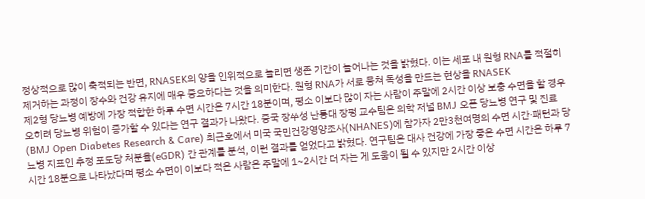정상적으로 많이 축적되는 반면, RNASEK의 양을 인위적으로 늘리면 생존 기간이 늘어나는 것을 밝혔다. 이는 세포 내 원형 RNA를 적절히 제거하는 과정이 장수와 건강 유지에 매우 중요하다는 것을 의미한다. 원형 RNA가 서로 뭉쳐 독성을 만드는 현상을 RNASEK
제2형 당뇨병 예방에 가장 적합한 하루 수면 시간은 7시간 18분이며, 평소 이보다 많이 자는 사람이 주말에 2시간 이상 보충 수면을 할 경우 오히려 당뇨병 위험이 증가할 수 있다는 연구 결과가 나왔다. 중국 장쑤성 난퉁대 장펑 교수팀은 의학 저널 BMJ 오픈 당뇨병 연구 및 진료(BMJ Open Diabetes Research & Care) 최근호에서 미국 국민건강영양조사(NHANES)에 참가자 2만3천여명의 수면 시간·패턴과 당뇨병 지표인 추정 포도당 처분율(eGDR) 간 관계를 분석, 이런 결과를 얻었다고 밝혔다. 연구팀은 대사 건강에 가장 좋은 수면 시간은 하루 7시간 18분으로 나타났다며 평소 수면이 이보다 적은 사람은 주말에 1~2시간 더 자는 게 도움이 될 수 있지만 2시간 이상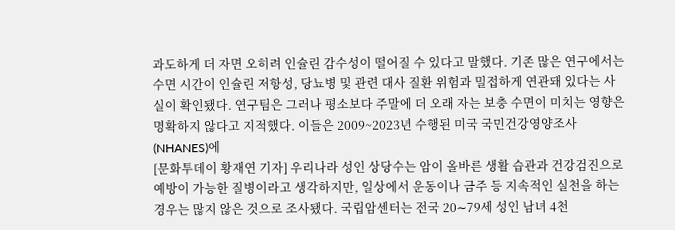과도하게 더 자면 오히려 인슐린 감수성이 떨어질 수 있다고 말했다. 기존 많은 연구에서는 수면 시간이 인슐린 저항성, 당뇨병 및 관련 대사 질환 위험과 밀접하게 연관돼 있다는 사실이 확인됐다. 연구팀은 그러나 평소보다 주말에 더 오래 자는 보충 수면이 미치는 영향은 명확하지 않다고 지적했다. 이들은 2009~2023년 수행된 미국 국민건강영양조사(NHANES)에
[문화투데이 황재연 기자] 우리나라 성인 상당수는 암이 올바른 생활 습관과 건강검진으로 예방이 가능한 질병이라고 생각하지만, 일상에서 운동이나 금주 등 지속적인 실천을 하는 경우는 많지 않은 것으로 조사됐다. 국립암센터는 전국 20∼79세 성인 남녀 4천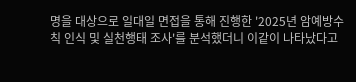명을 대상으로 일대일 면접을 통해 진행한 '2025년 암예방수칙 인식 및 실천행태 조사'를 분석했더니 이같이 나타났다고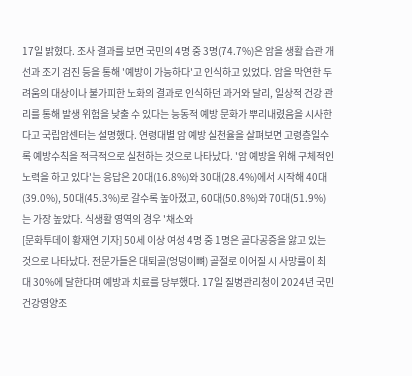17일 밝혔다. 조사 결과를 보면 국민의 4명 중 3명(74.7%)은 암을 생활 습관 개선과 조기 검진 등을 통해 '예방이 가능하다'고 인식하고 있었다. 암을 막연한 두려움의 대상이나 불가피한 노화의 결과로 인식하던 과거와 달리, 일상적 건강 관리를 통해 발생 위험을 낮출 수 있다는 능동적 예방 문화가 뿌리내렸음을 시사한다고 국립암센터는 설명했다. 연령대별 암 예방 실천율을 살펴보면 고령층일수록 예방수칙을 적극적으로 실천하는 것으로 나타났다. '암 예방을 위해 구체적인 노력을 하고 있다'는 응답은 20대(16.8%)와 30대(28.4%)에서 시작해 40대(39.0%), 50대(45.3%)로 갈수록 높아졌고, 60대(50.8%)와 70대(51.9%)는 가장 높았다. 식생활 영역의 경우 '채소와
[문화투데이 황재연 기자] 50세 이상 여성 4명 중 1명은 골다공증을 앓고 있는 것으로 나타났다. 전문가들은 대퇴골(엉덩이뼈) 골절로 이어질 시 사망률이 최대 30%에 달한다며 예방과 치료를 당부했다. 17일 질병관리청이 2024년 국민건강영양조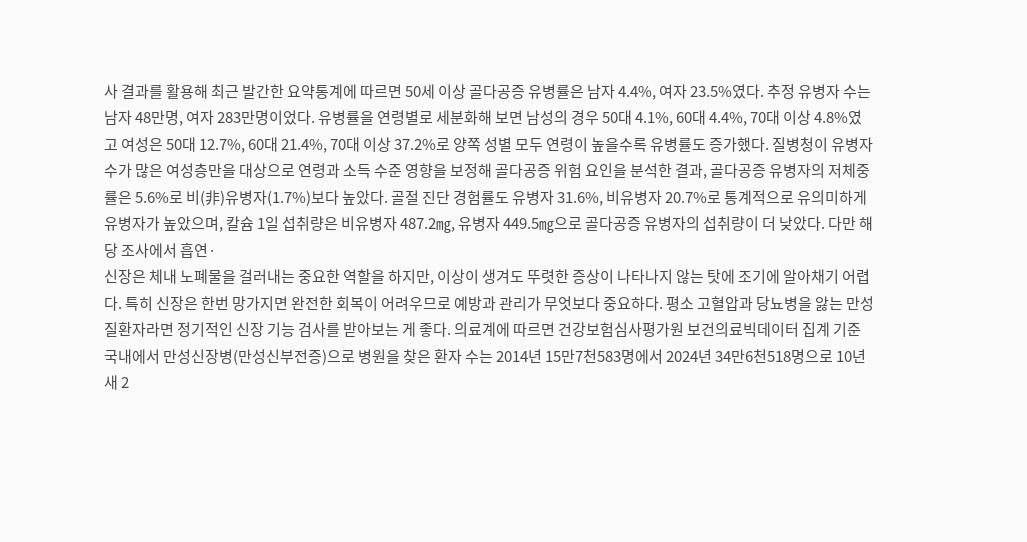사 결과를 활용해 최근 발간한 요약통계에 따르면 50세 이상 골다공증 유병률은 남자 4.4%, 여자 23.5%였다. 추정 유병자 수는 남자 48만명, 여자 283만명이었다. 유병률을 연령별로 세분화해 보면 남성의 경우 50대 4.1%, 60대 4.4%, 70대 이상 4.8%였고 여성은 50대 12.7%, 60대 21.4%, 70대 이상 37.2%로 양쪽 성별 모두 연령이 높을수록 유병률도 증가했다. 질병청이 유병자 수가 많은 여성층만을 대상으로 연령과 소득 수준 영향을 보정해 골다공증 위험 요인을 분석한 결과, 골다공증 유병자의 저체중률은 5.6%로 비(非)유병자(1.7%)보다 높았다. 골절 진단 경험률도 유병자 31.6%, 비유병자 20.7%로 통계적으로 유의미하게 유병자가 높았으며, 칼슘 1일 섭취량은 비유병자 487.2㎎, 유병자 449.5㎎으로 골다공증 유병자의 섭취량이 더 낮았다. 다만 해당 조사에서 흡연·
신장은 체내 노폐물을 걸러내는 중요한 역할을 하지만, 이상이 생겨도 뚜렷한 증상이 나타나지 않는 탓에 조기에 알아채기 어렵다. 특히 신장은 한번 망가지면 완전한 회복이 어려우므로 예방과 관리가 무엇보다 중요하다. 평소 고혈압과 당뇨병을 앓는 만성질환자라면 정기적인 신장 기능 검사를 받아보는 게 좋다. 의료계에 따르면 건강보험심사평가원 보건의료빅데이터 집계 기준 국내에서 만성신장병(만성신부전증)으로 병원을 찾은 환자 수는 2014년 15만7천583명에서 2024년 34만6천518명으로 10년 새 2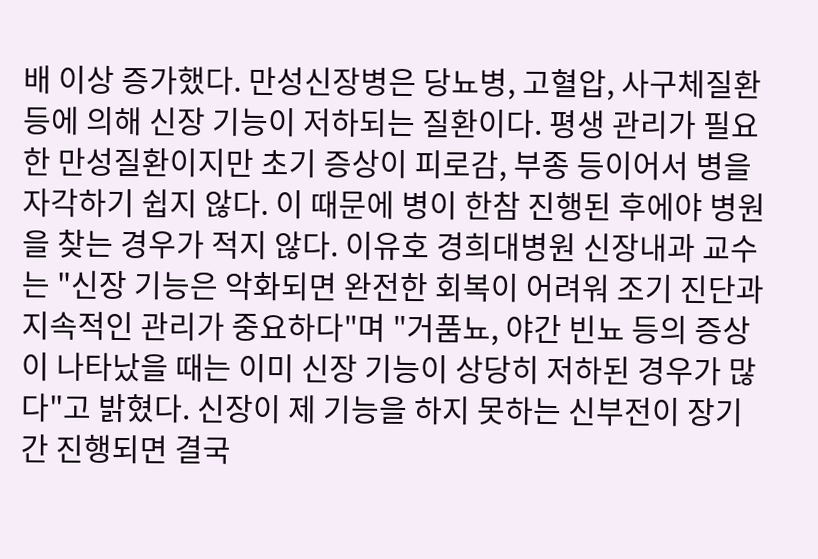배 이상 증가했다. 만성신장병은 당뇨병, 고혈압, 사구체질환 등에 의해 신장 기능이 저하되는 질환이다. 평생 관리가 필요한 만성질환이지만 초기 증상이 피로감, 부종 등이어서 병을 자각하기 쉽지 않다. 이 때문에 병이 한참 진행된 후에야 병원을 찾는 경우가 적지 않다. 이유호 경희대병원 신장내과 교수는 "신장 기능은 악화되면 완전한 회복이 어려워 조기 진단과 지속적인 관리가 중요하다"며 "거품뇨, 야간 빈뇨 등의 증상이 나타났을 때는 이미 신장 기능이 상당히 저하된 경우가 많다"고 밝혔다. 신장이 제 기능을 하지 못하는 신부전이 장기간 진행되면 결국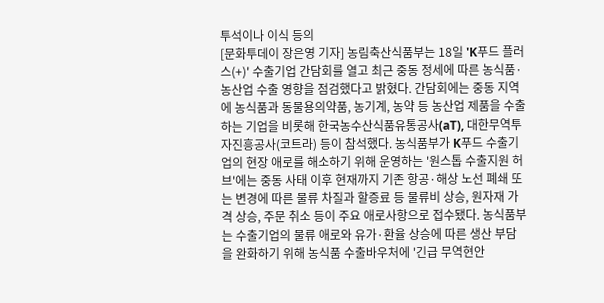투석이나 이식 등의
[문화투데이 장은영 기자] 농림축산식품부는 18일 'K푸드 플러스(+)' 수출기업 간담회를 열고 최근 중동 정세에 따른 농식품·농산업 수출 영향을 점검했다고 밝혔다. 간담회에는 중동 지역에 농식품과 동물용의약품, 농기계, 농약 등 농산업 제품을 수출하는 기업을 비롯해 한국농수산식품유통공사(aT), 대한무역투자진흥공사(코트라) 등이 참석했다. 농식품부가 K푸드 수출기업의 현장 애로를 해소하기 위해 운영하는 '원스톱 수출지원 허브'에는 중동 사태 이후 현재까지 기존 항공·해상 노선 폐쇄 또는 변경에 따른 물류 차질과 할증료 등 물류비 상승, 원자재 가격 상승, 주문 취소 등이 주요 애로사항으로 접수됐다. 농식품부는 수출기업의 물류 애로와 유가·환율 상승에 따른 생산 부담을 완화하기 위해 농식품 수출바우처에 '긴급 무역현안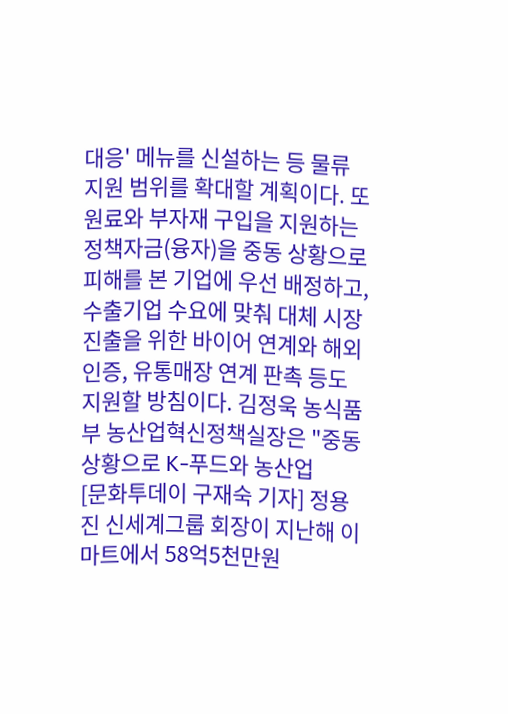대응' 메뉴를 신설하는 등 물류 지원 범위를 확대할 계획이다. 또 원료와 부자재 구입을 지원하는 정책자금(융자)을 중동 상황으로 피해를 본 기업에 우선 배정하고, 수출기업 수요에 맞춰 대체 시장 진출을 위한 바이어 연계와 해외 인증, 유통매장 연계 판촉 등도 지원할 방침이다. 김정욱 농식품부 농산업혁신정책실장은 "중동 상황으로 K-푸드와 농산업
[문화투데이 구재숙 기자] 정용진 신세계그룹 회장이 지난해 이마트에서 58억5천만원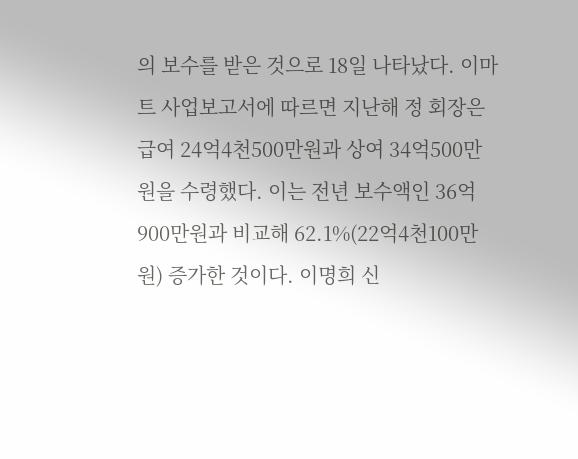의 보수를 받은 것으로 18일 나타났다. 이마트 사업보고서에 따르면 지난해 정 회장은 급여 24억4천500만원과 상여 34억500만원을 수령했다. 이는 전년 보수액인 36억900만원과 비교해 62.1%(22억4천100만원) 증가한 것이다. 이명희 신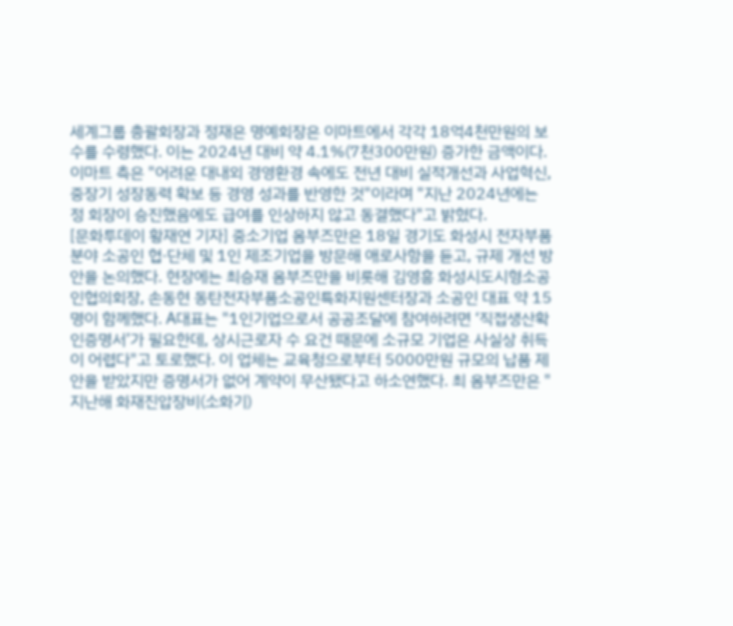세계그룹 총괄회장과 정재은 명예회장은 이마트에서 각각 18억4천만원의 보수를 수령했다. 이는 2024년 대비 약 4.1%(7천300만원) 증가한 금액이다. 이마트 측은 "어려운 대내외 경영환경 속에도 전년 대비 실적개선과 사업혁신, 중장기 성장동력 확보 등 경영 성과를 반영한 것"이라며 "지난 2024년에는 정 회장이 승진했음에도 급여를 인상하지 않고 동결했다"고 밝혔다.
[문화투데이 황재연 기자] 중소기업 옴부즈만은 18일 경기도 화성시 전자부품 분야 소공인 협·단체 및 1인 제조기업을 방문해 애로사항을 듣고, 규제 개선 방안을 논의했다. 현장에는 최승재 옴부즈만을 비롯해 김영흥 화성시도시형소공인협의회장, 손동현 동탄전자부품소공인특화지원센터장과 소공인 대표 약 15명이 함께했다. A대표는 "1인기업으로서 공공조달에 참여하려면 ‘직접생산확인증명서’가 필요한데, 상시근로자 수 요건 때문에 소규모 기업은 사실상 취득이 어렵다"고 토로했다. 이 업체는 교육청으로부터 5000만원 규모의 납품 제안을 받았지만 증명서가 없어 계약이 무산됐다고 하소연했다. 최 옴부즈만은 "지난해 화재진압장비(소화기)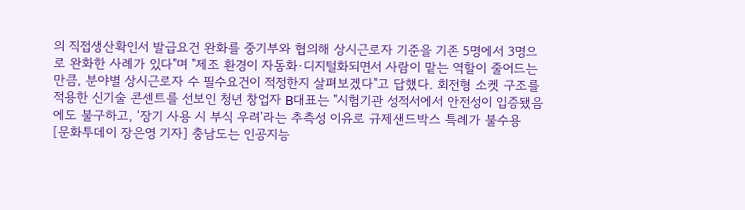의 직접생산확인서 발급요건 완화를 중기부와 협의해 상시근로자 기준을 기존 5명에서 3명으로 완화한 사례가 있다"며 "제조 환경이 자동화·디지털화되면서 사람이 맡는 역할이 줄어드는 만큼, 분야별 상시근로자 수 필수요건이 적정한지 살펴보겠다"고 답했다. 회전형 소켓 구조를 적용한 신기술 콘센트를 선보인 청년 창업자 B대표는 "시험기관 성적서에서 안전성이 입증됐음에도 불구하고, ‘장기 사용 시 부식 우려’라는 추측성 이유로 규제샌드박스 특례가 불수용
[문화투데이 장은영 기자] 충남도는 인공지능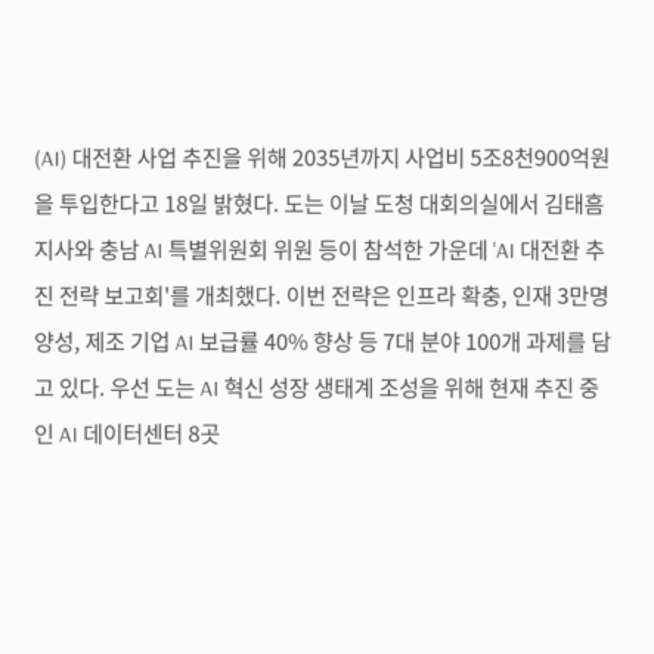(AI) 대전환 사업 추진을 위해 2035년까지 사업비 5조8천900억원을 투입한다고 18일 밝혔다. 도는 이날 도청 대회의실에서 김태흠 지사와 충남 AI 특별위원회 위원 등이 참석한 가운데 'AI 대전환 추진 전략 보고회'를 개최했다. 이번 전략은 인프라 확충, 인재 3만명 양성, 제조 기업 AI 보급률 40% 향상 등 7대 분야 100개 과제를 담고 있다. 우선 도는 AI 혁신 성장 생태계 조성을 위해 현재 추진 중인 AI 데이터센터 8곳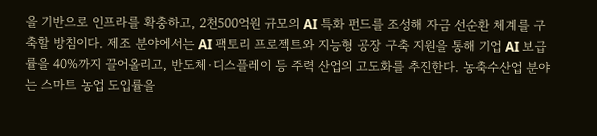을 기반으로 인프라를 확충하고, 2천500억원 규모의 AI 특화 펀드를 조성해 자금 선순환 체계를 구축할 방침이다. 제조 분야에서는 AI 팩토리 프로젝트와 지능형 공장 구축 지원을 통해 기업 AI 보급률을 40%까지 끌어올리고, 반도체·디스플레이 등 주력 산업의 고도화를 추진한다. 농축수산업 분야는 스마트 농업 도입률을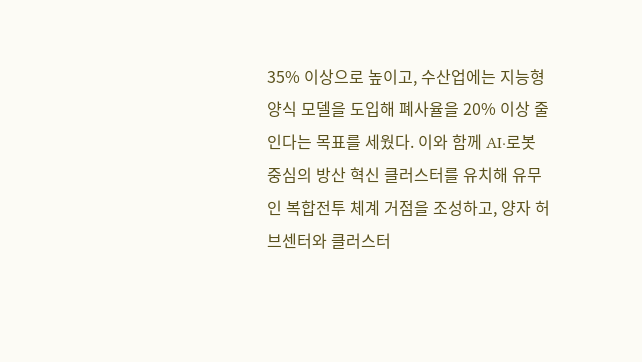35% 이상으로 높이고, 수산업에는 지능형 양식 모델을 도입해 폐사율을 20% 이상 줄인다는 목표를 세웠다. 이와 함께 AI·로봇 중심의 방산 혁신 클러스터를 유치해 유무인 복합전투 체계 거점을 조성하고, 양자 허브센터와 클러스터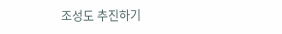조성도 추진하기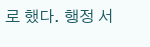로 했다. 행정 서